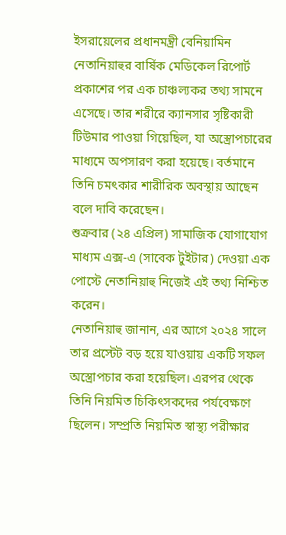ইসরায়েলের প্রধানমন্ত্রী বেনিয়ামিন নেতানিয়াহুর বার্ষিক মেডিকেল রিপোর্ট প্রকাশের পর এক চাঞ্চল্যকর তথ্য সামনে এসেছে। তার শরীরে ক্যানসার সৃষ্টিকারী টিউমার পাওয়া গিয়েছিল, যা অস্ত্রোপচারের মাধ্যমে অপসারণ করা হয়েছে। বর্তমানে তিনি চমৎকার শারীরিক অবস্থায় আছেন বলে দাবি করেছেন।
শুক্রবার (২৪ এপ্রিল) সামাজিক যোগাযোগ মাধ্যম এক্স-এ (সাবেক টুইটার) দেওয়া এক পোস্টে নেতানিয়াহু নিজেই এই তথ্য নিশ্চিত করেন।
নেতানিয়াহু জানান, এর আগে ২০২৪ সালে তার প্রস্টেট বড় হয়ে যাওয়ায় একটি সফল অস্ত্রোপচার করা হয়েছিল। এরপর থেকে তিনি নিয়মিত চিকিৎসকদের পর্যবেক্ষণে ছিলেন। সম্প্রতি নিয়মিত স্বাস্থ্য পরীক্ষার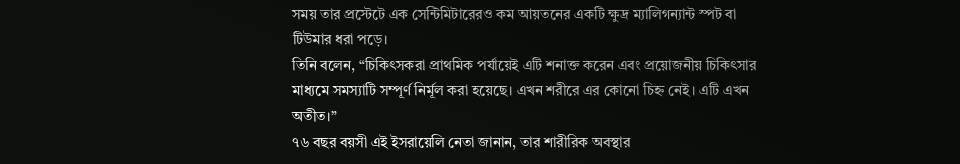সময় তার প্রস্টেটে এক সেন্টিমিটারেরও কম আয়তনের একটি ক্ষুদ্র ম্যালিগন্যান্ট স্পট বা টিউমার ধরা পড়ে।
তিনি বলেন, “চিকিৎসকরা প্রাথমিক পর্যায়েই এটি শনাক্ত করেন এবং প্রয়োজনীয় চিকিৎসার মাধ্যমে সমস্যাটি সম্পূর্ণ নির্মূল করা হয়েছে। এখন শরীরে এর কোনো চিহ্ন নেই। এটি এখন অতীত।”
৭৬ বছর বয়সী এই ইসরায়েলি নেতা জানান, তার শারীরিক অবস্থার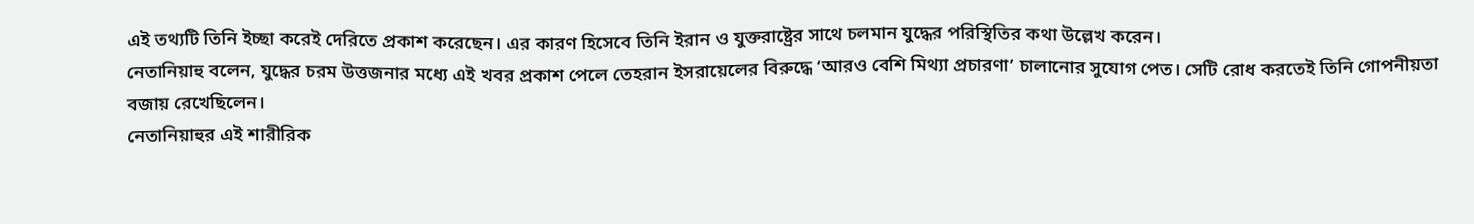এই তথ্যটি তিনি ইচ্ছা করেই দেরিতে প্রকাশ করেছেন। এর কারণ হিসেবে তিনি ইরান ও যুক্তরাষ্ট্রের সাথে চলমান যুদ্ধের পরিস্থিতির কথা উল্লেখ করেন।
নেতানিয়াহু বলেন, যুদ্ধের চরম উত্তজনার মধ্যে এই খবর প্রকাশ পেলে তেহরান ইসরায়েলের বিরুদ্ধে ‘আরও বেশি মিথ্যা প্রচারণা’ চালানোর সুযোগ পেত। সেটি রোধ করতেই তিনি গোপনীয়তা বজায় রেখেছিলেন।
নেতানিয়াহুর এই শারীরিক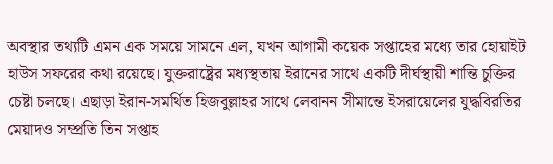অবস্থার তথ্যটি এমন এক সময়ে সামনে এল, যখন আগামী কয়েক সপ্তাহের মধ্যে তার হোয়াইট হাউস সফরের কথা রয়েছে। যুক্তরাষ্ট্রের মধ্যস্থতায় ইরানের সাথে একটি দীর্ঘস্থায়ী শান্তি চুক্তির চেষ্টা চলছে। এছাড়া ইরান-সমর্থিত হিজবুল্লাহর সাথে লেবানন সীমান্তে ইসরায়েলের যুদ্ধবিরতির মেয়াদও সম্প্রতি তিন সপ্তাহ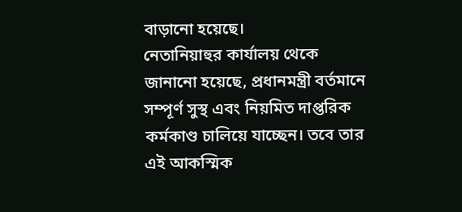বাড়ানো হয়েছে।
নেতানিয়াহুর কার্যালয় থেকে জানানো হয়েছে, প্রধানমন্ত্রী বর্তমানে সম্পূর্ণ সুস্থ এবং নিয়মিত দাপ্তরিক কর্মকাণ্ড চালিয়ে যাচ্ছেন। তবে তার এই আকস্মিক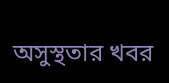অসুস্থতার খবর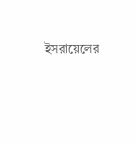ইসরায়েলের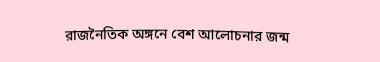রাজনৈতিক অঙ্গনে বেশ আলোচনার জন্ম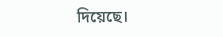দিয়েছে।